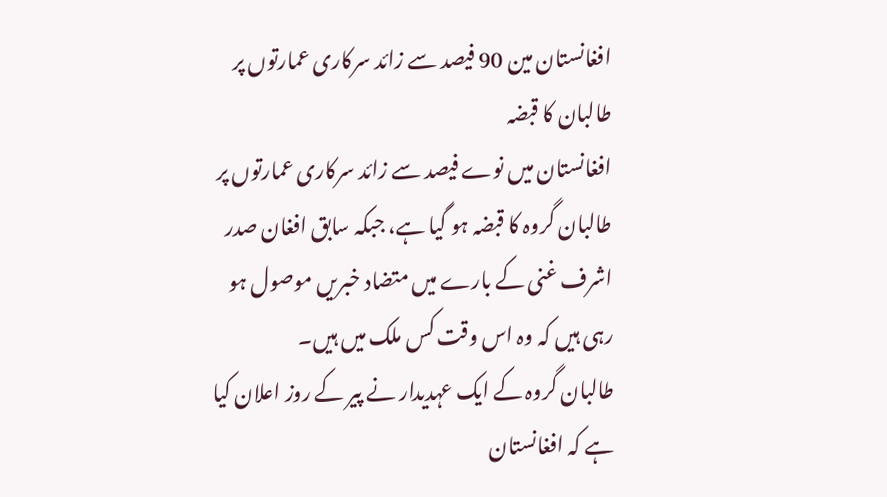افغانستان مین 90 فیصد سے زائد سرکاری عمارتوں پر طالبان کا قبضہ
افغانستان میں نوے فیصد سے زائد سرکاری عمارتوں پر طالبان گروہ کا قبضہ ہو گیا ہے، جبکہ سابق افغان صدر اشرف غنی کے بارے میں متضاد خبریں موصول ہو رہی ہیں کہ وہ اس وقت کس ملک میں ہیں۔
طالبان گروہ کے ایک عہدیدار نے پیر کے روز اعلان کیا ہے کہ افغانستان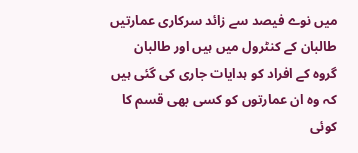میں نوے فیصد سے زائد سرکاری عمارتیں طالبان کے کنٹرول میں ہیں اور طالبان گروہ کے افراد کو ہدایات جاری کی گئی ہیں کہ وہ ان عمارتوں کو کسی بھی قسم کا کوئی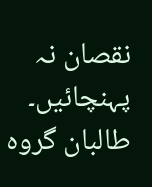نقصان نہ پہنچائیں۔
طالبان گروہ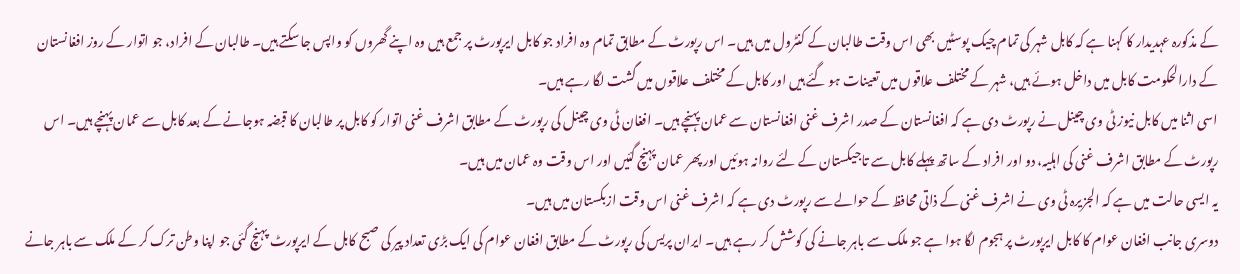کے مذکورہ عہدیدار کا کہنا ہے کہ کابل شہر کی تمام چیک پوسٹیں بھی اس وقت طالبان کے کنٹرول میں ہیں۔ اس رپورٹ کے مطابق تمام وہ افراد جو کابل ایرپورٹ پر جمع ہیں وہ اپنے گھروں کو واپس جا سکتے ہیں۔ طالبان کے افراد، جو اتوار کے روز افغانستان کے دارالحکومت کابل میں داخل ہوئے ہیں، شہر کے مختلف علاقوں میں تعینات ہو گئے ہیں اور کابل کے مختلف علاقوں میں گشت لگا رہے ہیں۔
اسی اثنا میں کابل نیوز ٹی وی چینل نے رپورٹ دی ہے کہ افغانستان کے صدر اشرف غنی افغانستان سے عمان پہنچے ہیں۔ افغان ٹی وی چینل کی رپورٹ کے مطابق اشرف غنی اتوار کو کابل پر طالبان کا قبضہ ہوجانے کے بعد کابل سے عمان پہنچے ہیں۔ اس رپورٹ کے مطابق اشرف غنی کی اہلیہ، دو اور افراد کے ساتھ پہلے کابل سے تاجیکستان کے لئے روانہ ہوئیں اور پھر عمان پہنچ گئیں اور اس وقت وہ عمان میں ہیں۔
یہ ایسی حالت میں ہے کہ الجزیرہ ٹی وی نے اشرف غنی کے ذاتی محافظ کے حوالے سے رپورٹ دی ہے کہ اشرف غنی اس وقت ازبکستان میں ہیں۔
دوسری جانب افغان عوام کا کابل ایرپورٹ پر ہجوم لگا ہوا ہے جو ملک سے باہر جانے کی کوشش کر رہے ہیں۔ ایران پریس کی رپورٹ کے مطابق افغان عوام کی ایک بڑی تعداد پیر کی صبح کابل کے ایرپورٹ پہنچ گئی جو اپنا وطن ترک کر کے ملک سے باہر جانے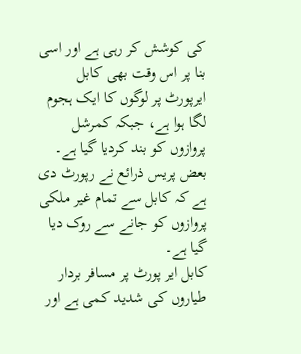کی کوشش کر رہی ہے اور اسی بنا پر اس وقت بھی کابل ایرپورٹ پر لوگوں کا ایک ہجوم لگا ہوا ہے، جبکہ کمرشل پروازوں کو بند کردیا گیا ہے۔
بعض پریس ذرائع نے رپورٹ دی ہے کہ کابل سے تمام غیر ملکی پروازوں کو جانے سے روک دیا گیا ہے۔
کابل ایر پورٹ پر مسافر بردار طیاروں کی شدید کمی ہے اور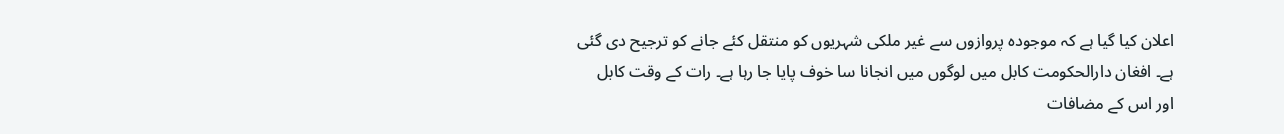اعلان کیا گیا ہے کہ موجودہ پروازوں سے غیر ملکی شہریوں کو منتقل کئے جانے کو ترجیح دی گئی ہے۔ افغان دارالحکومت کابل میں لوگوں میں انجانا سا خوف پایا جا رہا ہے۔ رات کے وقت کابل اور اس کے مضافات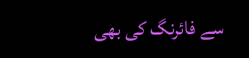سے فائرنگ کی بھی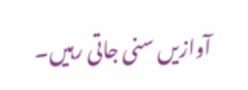آوازیں سنی جاتی رہیں۔